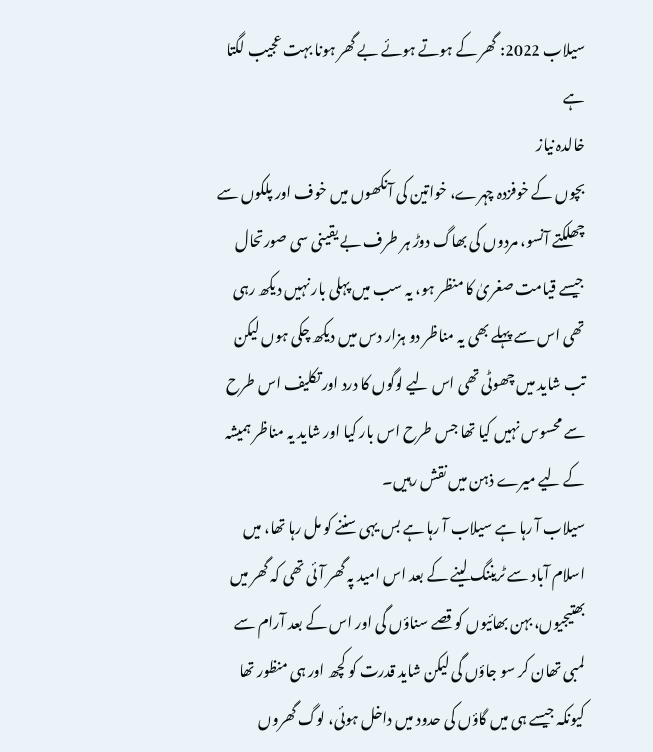سیلاب 2022: گھر کے ہوتے ہوئے بے گھر ہونا بہت عجیب لگتا ہے
خالدہ نیاز
بچوں کے خوفزدہ چہرے، خواتین کی آنکھوں میں خوف اور پلکوں سے چھلکتے آنسو، مردوں کی بھاگ دوڑ ہر طرف بے یقینی سی صورتحال جیسے قیامت صغریٰ کا منظر ہو، یہ سب میں پہلی بار نہیں دیکھ رہی تھی اس سے پہلے بھی یہ مناظر دو ہزار دس میں دیکھ چکی ہوں لیکن تب شاید میں چھوٹی تھی اس لیے لوگوں کا درد اور تکلیف اس طرح سے محسوس نہیں کیا تھا جس طرح اس بار کیا اور شاید یہ مناظر ہمیشہ کے لیے میرے ذہن میں نقش رہیں۔
سیلاب آ رہا ہے سیلاب آ رہا ہے بس یہی سننے کو مل رہا تھا، میں اسلام آباد سے ٹریننگ لینے کے بعد اس امید پہ گھر آئی تھی کہ گھر میں بھتیجیوں، بہن بھائیوں کو قصے سناؤں گی اور اس کے بعد آرام سے لمبی تھان کر سو جاؤں گی لیکن شاید قدرت کو کچھ اور ہی منظور تھا کیونکہ جیسے ہی میں گاؤں کی حدود میں داخل ہوئی، لوگ گھروں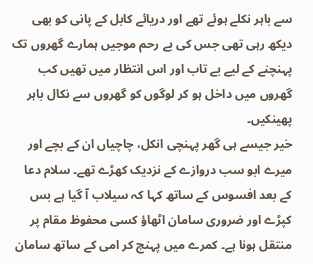سے باہر نکلے ہوئے تھے اور دریائے کابل کے پانی کو بھی دیکھ رہی تھی جس کی بے رحم موجیں ہمارے گھروں تک پہنچنے کے لیے بے تاب اور اس انتظار میں تھیں کب گھروں میں داخل ہو کر لوگوں کو گھروں سے نکال باہر پھینکیں۔
خیر جیسے ہی گھر پہنچی انکل، چاچیاں ان کے بچے اور میرے ابو سب دروازے کے نزدیک کھڑے تھے۔ سلام دعا کے بعد افسوس کے ساتھ کہا کہ سیلاب آ گیا ہے بس کپڑے اور ضروری سامان اٹھاؤ کسی محفوظ مقام پر منتقل ہونا ہے۔ کمرے میں پہنچ کر امی کے ساتھ سامان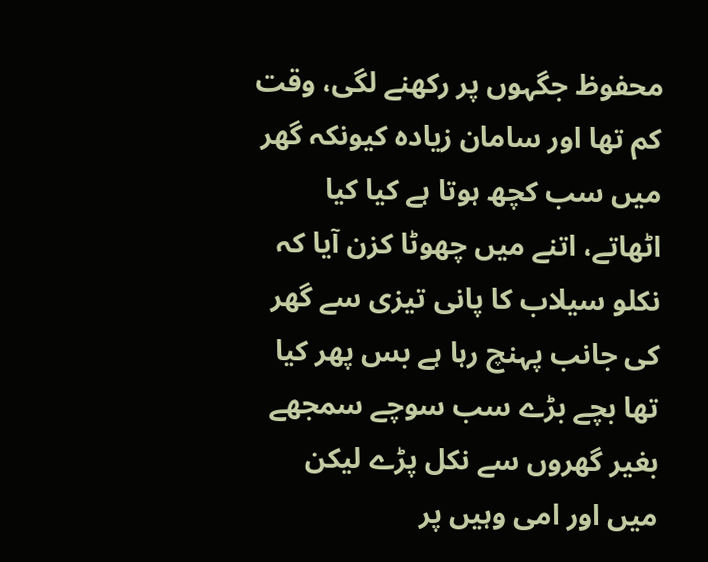محفوظ جگہوں پر رکھنے لگی، وقت کم تھا اور سامان زیادہ کیونکہ گھر میں سب کچھ ہوتا ہے کیا کیا اٹھاتے، اتنے میں چھوٹا کزن آیا کہ نکلو سیلاب کا پانی تیزی سے گھر کی جانب پہنچ رہا ہے بس پھر کیا تھا بچے بڑے سب سوچے سمجھے بغیر گھروں سے نکل پڑے لیکن میں اور امی وہیں پر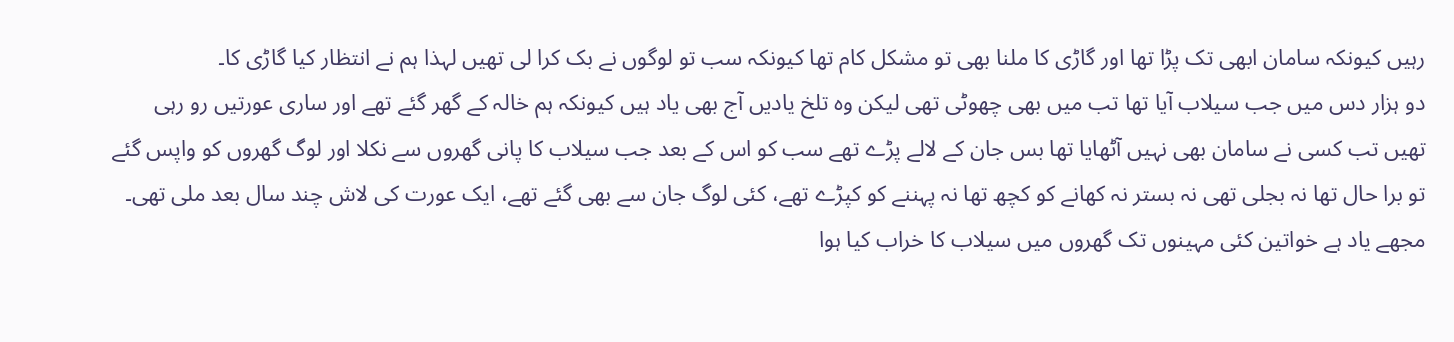رہیں کیونکہ سامان ابھی تک پڑا تھا اور گاڑی کا ملنا بھی تو مشکل کام تھا کیونکہ سب تو لوگوں نے بک کرا لی تھیں لہذا ہم نے انتظار کیا گاڑی کا۔
دو ہزار دس میں جب سیلاب آیا تھا تب میں بھی چھوٹی تھی لیکن وہ تلخ یادیں آج بھی یاد ہیں کیونکہ ہم خالہ کے گھر گئے تھے اور ساری عورتیں رو رہی تھیں تب کسی نے سامان بھی نہیں آٹھایا تھا بس جان کے لالے پڑے تھے سب کو اس کے بعد جب سیلاب کا پانی گھروں سے نکلا اور لوگ گھروں کو واپس گئے تو برا حال تھا نہ بجلی تھی نہ بستر نہ کھانے کو کچھ تھا نہ پہننے کو کپڑے تھے، کئی لوگ جان سے بھی گئے تھے، ایک عورت کی لاش چند سال بعد ملی تھی۔ مجھے یاد ہے خواتین کئی مہینوں تک گھروں میں سیلاب کا خراب کیا ہوا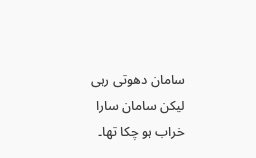سامان دھوتی رہی لیکن سامان سارا خراب ہو چکا تھا۔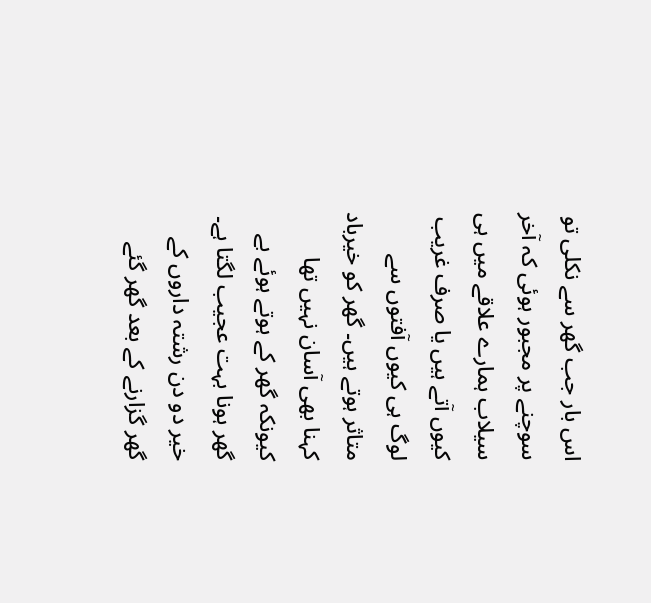اس بار جب گھر سے نکلی تو سوچنے پر مجبور ہوئی کہ آخر سیلاب ہمارے علاقے میں ہی کیوں آتے ہیں یا صرف غریب لوگ ہی کیوں آفتوں سے متاثر ہوتے ہیں۔ گھر کو خیرباد کہنا بھی آسان نہیں تھا کیونکہ گھر کے ہوتے ہوئے بے گھر ہونا بہت عجیب لگتا ہے۔ خیر دو دن رشتہ داروں کے گھر گزارنے کے بعد گھر گئے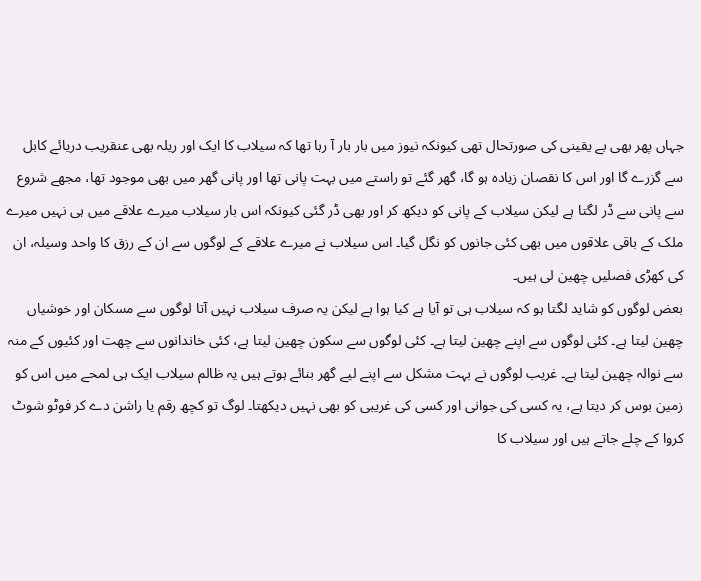جہاں پھر بھی بے یقینی کی صورتحال تھی کیونکہ نیوز میں بار بار آ رہا تھا کہ سیلاب کا ایک اور ریلہ بھی عنقریب دریائے کابل سے گزرے گا اور اس کا نقصان زیادہ ہو گا، گھر گئے تو راستے میں بہت پانی تھا اور پانی گھر میں بھی موجود تھا، مجھے شروع سے پانی سے ڈر لگتا ہے لیکن سیلاب کے پانی کو دیکھ کر اور بھی ڈر گئی کیونکہ اس بار سیلاب میرے علاقے میں ہی نہیں میرے ملک کے باقی علاقوں میں بھی کئی جانوں کو نگل گیا۔ اس سیلاب نے میرے علاقے کے لوگوں سے ان کے رزق کا واحد وسیلہ، ان کی کھڑی فصلیں چھین لی ہیں۔
بعض لوگوں کو شاید لگتا ہو کہ سیلاب ہی تو آیا ہے کیا ہوا ہے لیکن یہ صرف سیلاب نہیں آتا لوگوں سے مسکان اور خوشیاں چھین لیتا ہے۔ کئی لوگوں سے اپنے چھین لیتا ہے۔ کئی لوگوں سے سکون چھین لیتا ہے، کئی خاندانوں سے چھت اور کئیوں کے منہ سے نوالہ چھین لیتا ہے۔ غریب لوگوں نے بہت مشکل سے اپنے لیے گھر بنائے ہوتے ہیں یہ ظالم سیلاب ایک ہی لمحے میں اس کو زمین بوس کر دیتا ہے، یہ کسی کی جوانی اور کسی کی غریبی کو بھی نہیں دیکھتا۔ لوگ تو کچھ رقم یا راشن دے کر فوٹو شوٹ کروا کے چلے جاتے ہیں اور سیلاب کا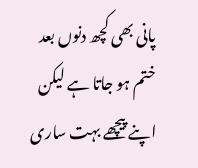پانی بھی کچھ دنوں بعد ختم ہو جاتا ہے لیکن اپنے پیچھے بہت ساری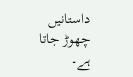داستانیں چھوڑ جاتا ہے۔